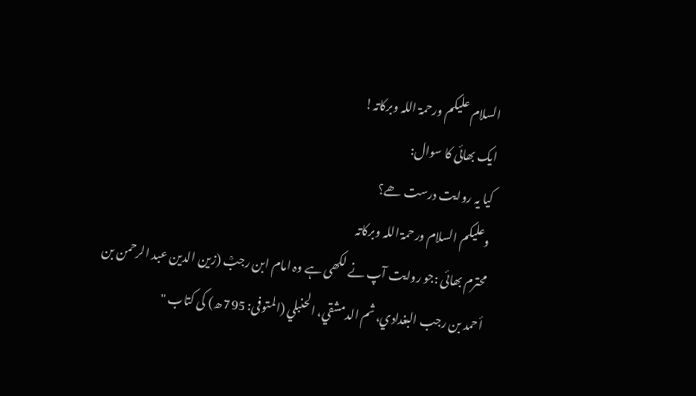السلام علیکم ورحمۃ اللہ وبرکاتہ!
ایک بھائی کا سوال:
کیا یہ روایت درست ھے؟
وعلیکم السلام ورحمۃ اللہ وبرکاتہ
محترم بھائی :جو روایت آپ نے لکھی ہے وہ امام ابن رجبؒ (زين الدين عبد الرحمن بن أحمد بن رجب البغدادي، ثم الدمشقي، الحنبلي (المتوفى: 795 ھ) کی کتاب "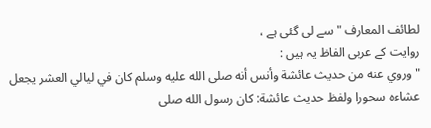لطائف المعارف " سے لی گئی ہے ،
روایت کے عربی الفاظ یہ ہیں :
" وروي عنه من حديث عائشة وأنس أنه صلى الله عليه وسلم كان في ليالي العشر يجعل عشاءه سحورا ولفظ حديث عائشة: كان رسول الله صلى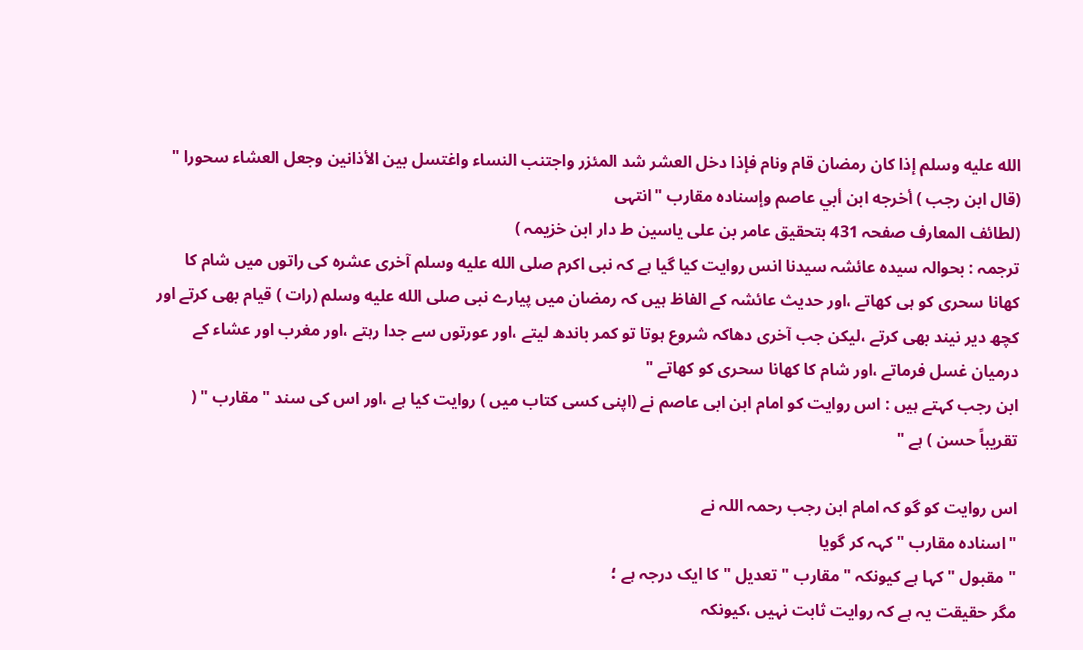الله عليه وسلم إذا كان رمضان قام ونام فإذا دخل العشر شد المئزر واجتنب النساء واغتسل بين الأذانين وجعل العشاء سحورا "
(قال ابن رجب ) أخرجه ابن أبي عاصم وإسناده مقارب "انتہی
(لطائف المعارف صفحہ 431 بتحقیق عامر بن علی یاسین ط دار ابن خزیمہ )
ترجمہ : بحوالہ سیدہ عائشہ سیدنا انس روایت کیا گیا ہے کہ نبی اکرم صلى الله عليه وسلم آخری عشرہ کی راتوں میں شام کا کھانا سحری کو ہی کھاتے ،اور حدیث عائشہ کے الفاظ ہیں کہ رمضان میں پیارے نبی صلى الله عليه وسلم (رات ) قیام بھی کرتے اور کچھ دیر نیند بھی کرتے ،لیکن جب آخری دھاکہ شروع ہوتا تو کمر باندھ لیتے ،اور عورتوں سے جدا رہتے ،اور مغرب اور عشاء کے درمیان غسل فرماتے ،اور شام کا کھانا سحری کو کھاتے "
ابن رجب کہتے ہیں : اس روایت کو امام ابن ابی عاصم نے (اپنی کسی کتاب میں ) روایت کیا ہے ،اور اس کی سند "مقارب " ( تقریباً حسن ) ہے "

اس روایت کو گو کہ امام ابن رجب رحمہ اللہ نے
"اسنادہ مقارب " کہہ کر گویا
" مقبول " کہا ہے کیونکہ " مقارب " تعدیل " کا ایک درجہ ہے ؛
مگر حقیقت یہ ہے کہ روایت ثابت نہیں ،کیونکہ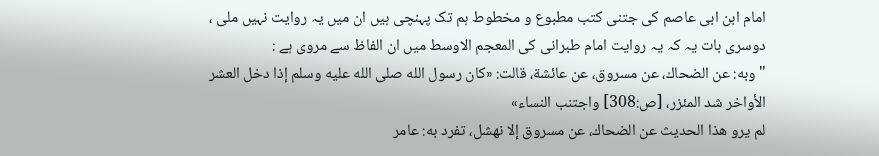امام ابن ابی عاصم کی جتنی کتب مطبوع و مخطوط ہم تک پہنچی ہیں ان میں یہ روایت نہیں ملی ،
دوسری بات یہ کہ یہ روایت امام طبرانی کی المعجم الاوسط میں ان الفاظ سے مروی ہے :
" وبه: عن الضحاك، عن مسروق، عن عائشة، قالت: «كان رسول الله صلى الله عليه وسلم إذا دخل العشر الأواخر شد المئزر، [ص:308] واجتنب النساء»
لم يرو هذا الحديث عن الضحاك، عن مسروق إلا نهشل، تفرد به: عامر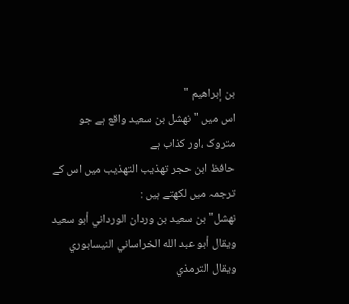بن إبراهيم "
اس میں " نھشل بن سعید واقع ہے جو متروک ،اور کذاب ہے
حافظ ابن حجر تھذیب التھذیب میں اس کے ترجمہ میں لکھتے ہیں :
نهشل" بن سعيد بن وردان الورداني أبو سعيد ويقال أبو عبد الله الخراساني النيسابوري ويقال الترمذي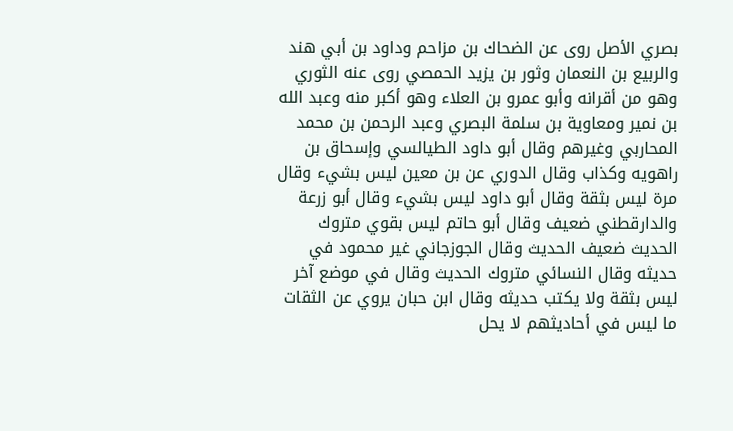بصري الأصل روى عن الضحاك بن مزاحم وداود بن أبي هند والربيع بن النعمان وثور بن يزيد الحمصي روى عنه الثوري وهو من أقرانه وأبو عمرو بن العلاء وهو أكبر منه وعبد الله بن نمير ومعاوية بن سلمة البصري وعبد الرحمن بن محمد المحاربي وغيرهم وقال أبو داود الطيالسي وإسحاق بن راهويه وكذاب وقال الدوري عن بن معين ليس بشيء وقال مرة ليس بثقة وقال أبو داود ليس بشيء وقال أبو زرعة والدارقطني ضعيف وقال أبو حاتم ليس بقوي متروك الحديث ضعيف الحديث وقال الجوزجاني غير محمود في حديثه وقال النسائي متروك الحديث وقال في موضع آخر ليس بثقة ولا يكتب حديثه وقال ابن حبان يروي عن الثقات ما ليس في أحاديثهم لا يحل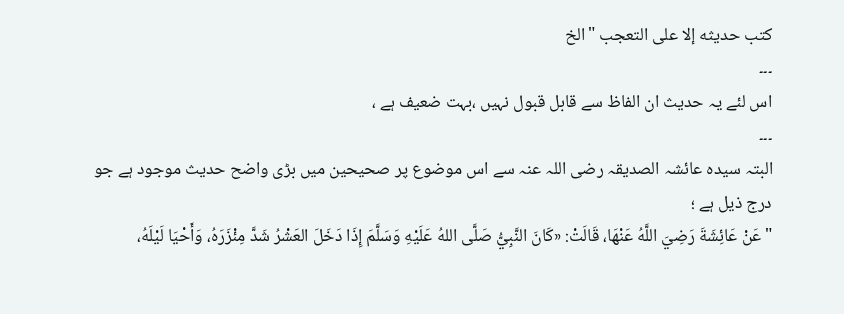كتب حديثه إلا على التعجب "الخ
۔۔۔
اس لئے یہ حدیث ان الفاظ سے قابل قبول نہیں ،بہت ضعیف ہے ،
۔۔۔
البتہ سیدہ عائشہ الصدیقہ رضی اللہ عنہ سے اس موضوع پر صحیحین میں بڑی واضح حدیث موجود ہے جو درج ذیل ہے ؛
" عَنْ عَائِشَةَ رَضِيَ اللَّهُ عَنْهَا، قَالَتْ: «كَانَ النَّبِيُّ صَلَّى اللهُ عَلَيْهِ وَسَلَّمَ إِذَا دَخَلَ العَشْرُ شَدَّ مِئْزَرَهُ، وَأَحْيَا لَيْلَهُ،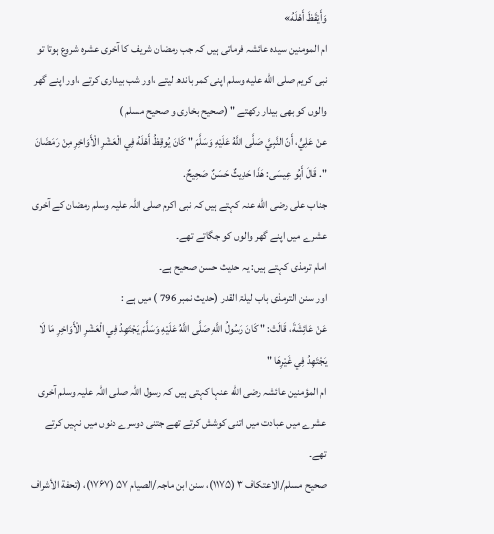وَأَيْقَظَ أَهْلَهُ»
ام المومنین سیدہ عائشہ فرماتی ہیں کہ جب رمضان شریف کا آخری عشرہ شروع ہوتا تو نبی کریم صلى الله عليه وسلم اپنی کمر باندھ لیتے ،اور شب بیداری کرتے ،اور اپنے گھر والوں کو بھی بیدار رکھتے " (صحیح بخاری و صحیح مسلم )
عنْ عَلِيٍّ، أَنّ النَّبِيَّ صَلَّى اللَّهُ عَلَيْهِ وَسَلَّمَ " كَانَ يُوقِظُ أَهْلَهُ فِي الْعَشْرِ الْأَوَاخِرِ مِنْ رَمَضَانَ ". قَالَ أَبُو عِيسَى: هَذَا حَدِيثٌ حَسَنٌ صَحِيحٌ.
جناب علی رضی الله عنہ کہتے ہیں کہ نبی اکرم صلی اللہ علیہ وسلم رمضان کے آخری عشرے میں اپنے گھر والوں کو جگاتے تھے۔
امام ترمذی کہتے ہیں: یہ حدیث حسن صحیح ہے۔
اور سنن الترمذی باب لیلۃ القدر (حدیث نمبر 796 ) میں ہے :
عَنْ عَائِشَةَ، قَالَتْ: " كَانَ رَسُولُ اللَّهِ صَلَّى اللَّهُ عَلَيْهِ وَسَلَّمَ يَجْتَهِدُ فِي الْعَشْرِ الْأَوَاخِرِ مَا لَا يَجْتَهِدُ فِي غَيْرِهَا "
ام المؤمنین عائشہ رضی الله عنہا کہتی ہیں کہ رسول اللہ صلی اللہ علیہ وسلم آخری عشرے میں عبادت میں اتنی کوشش کرتے تھے جتنی دوسرے دنوں میں نہیں کرتے تھے۔
صحیح مسلم/الاعتکاف ۳ (۱۱۷۵)، سنن ابن ماجہ/الصیام ۵۷ (۱۷۶۷)، (تحفة الأشراف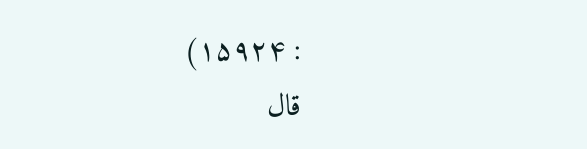: ۱۵۹۲۴)
قال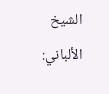الشيخ الألباني: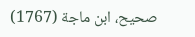صحيح، ابن ماجة (1767)